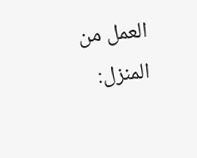العمل من المنزل: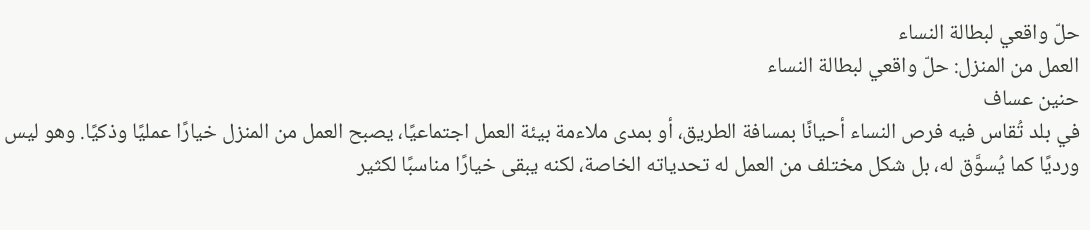حلّ واقعي لبطالة النساء
العمل من المنزل: حلّ واقعي لبطالة النساء
حنين عساف
في بلد تُقاس فيه فرص النساء أحيانًا بمسافة الطريق، أو بمدى ملاءمة بيئة العمل اجتماعيًا، يصبح العمل من المنزل خيارًا عمليًا وذكيًا. وهو ليس ورديًا كما يُسوَّق له، بل شكل مختلف من العمل له تحدياته الخاصة، لكنه يبقى خيارًا مناسبًا لكثير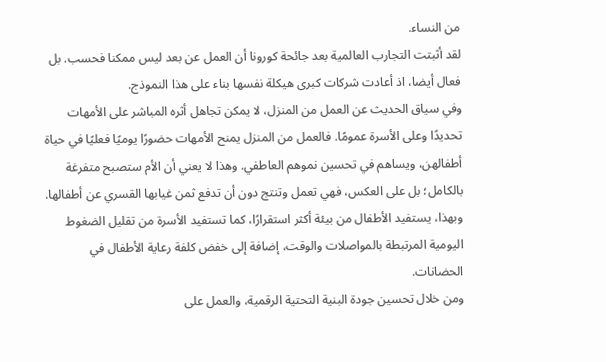من النساء.
لقد أثبتت التجارب العالمية بعد جائحة كورونا أن العمل عن بعد ليس ممكنا فحسب. بل فعال أيضا، اذ أعادت شركات كبرى هيكلة نفسها بناء على هذا النموذج.
وفي سياق الحديث عن العمل من المنزل، لا يمكن تجاهل أثره المباشر على الأمهات تحديدًا وعلى الأسرة عمومًا. فالعمل من المنزل يمنح الأمهات حضورًا يوميًا فعليًا في حياة أطفالهن، ويساهم في تحسين نموهم العاطفي. وهذا لا يعني أن الأم ستصبح متفرغة بالكامل؛ بل على العكس، فهي تعمل وتنتج دون أن تدفع ثمن غيابها القسري عن أطفالها. وبهذا، يستفيد الأطفال من بيئة أكثر استقرارًا، كما تستفيد الأسرة من تقليل الضغوط اليومية المرتبطة بالمواصلات والوقت، إضافة إلى خفض كلفة رعاية الأطفال في الحضانات.
ومن خلال تحسين جودة البنية التحتية الرقمية، والعمل على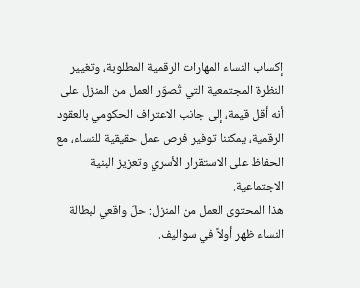إكساب النساء المهارات الرقمية المطلوبة، وتغيير النظرة المجتمعية التي تُصوّر العمل من المنزل على أنه أقل قيمة، إلى جانب الاعتراف الحكومي بالعقود الرقمية، يمكننا توفير فرص عمل حقيقية للنساء، مع الحفاظ على الاستقرار الأسري وتعزيز البنية الاجتماعية.
هذا المحتوى العمل من المنزل: حلّ واقعي لبطالة النساء ظهر أولاً في سواليف.